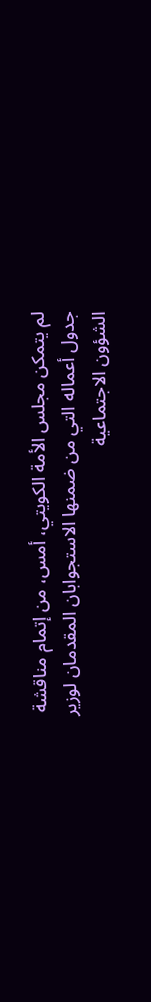لم يتمكن مجلس الأمة الكويتي، أمس، من إتمام مناقشة جدول أعماله التي من ضمنها الاستجوابان المقدمان لوزير الشؤون الاجتماعية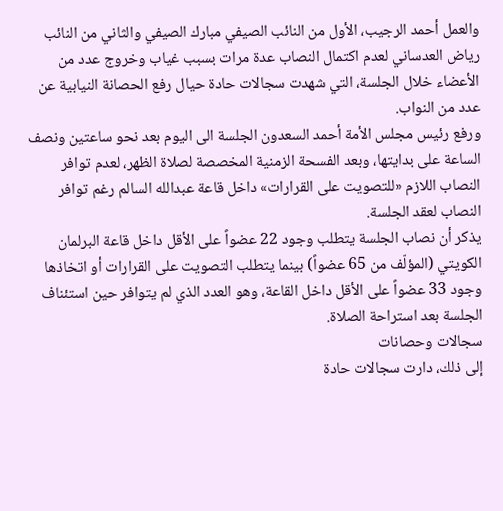والعمل أحمد الرجيب، الأول من النائب الصيفي مبارك الصيفي والثاني من النائب رياض العدساني لعدم اكتمال النصاب عدة مرات بسبب غياب وخروج عدد من الأعضاء خلال الجلسة، التي شهدت سجالات حادة حيال رفع الحصانة النيابية عن عدد من النواب.
ورفع رئيس مجلس الأمة أحمد السعدون الجلسة الى اليوم بعد نحو ساعتين ونصف الساعة على بدايتها، وبعد الفسحة الزمنية المخصصة لصلاة الظهر، لعدم توافر النصاب اللازم «للتصويت على القرارات» داخل قاعة عبدالله السالم رغم توافر النصاب لعقد الجلسة.
يذكر أن نصاب الجلسة يتطلب وجود 22 عضواً على الأقل داخل قاعة البرلمان الكويتي (المؤلّف من 65 عضواً) بينما يتطلب التصويت على القرارات أو اتخاذها وجود 33 عضواً على الأقل داخل القاعة، وهو العدد الذي لم يتوافر حين استئناف الجلسة بعد استراحة الصلاة.
سجالات وحصانات
إلى ذلك، دارت سجالات حادة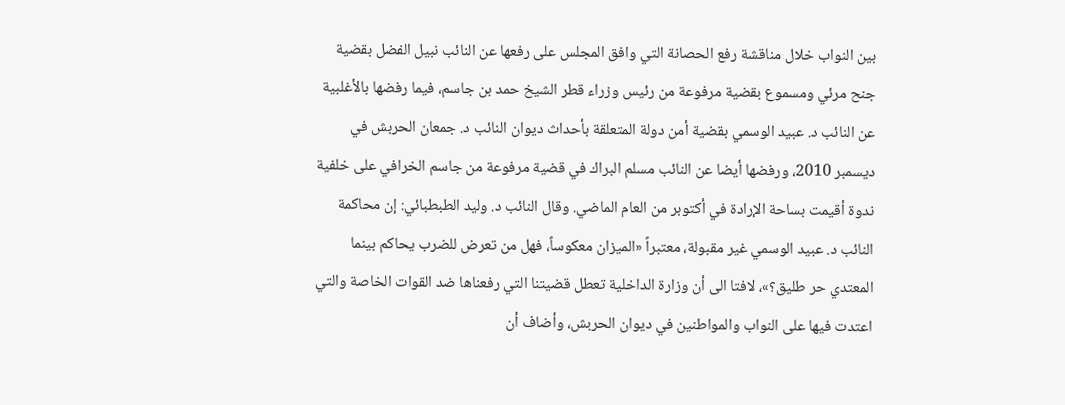بين النواب خلال مناقشة رفع الحصانة التي وافق المجلس على رفعها عن النائب نبيل الفضل بقضية جنح مرئي ومسموع بقضية مرفوعة من رئيس وزراء قطر الشيخ حمد بن جاسم، فيما رفضها بالأغلبية عن النائب د. عبيد الوسمي بقضية أمن دولة المتعلقة بأحداث ديوان النائب د. جمعان الحربش في ديسمبر 2010، ورفضها أيضا عن النائب مسلم البراك في قضية مرفوعة من جاسم الخرافي على خلفية ندوة أقيمت بساحة الإرادة في أكتوبر من العام الماضي. وقال النائب د. وليد الطبطبائي: إن محاكمة النائب د. عبيد الوسمي غير مقبولة، معتبراً «الميزان معكوساً، فهل من تعرض للضرب يحاكم بينما المعتدي حر طليق؟»، لافتا الى أن وزارة الداخلية تعطل قضيتنا التي رفعناها ضد القوات الخاصة والتي اعتدت فيها على النواب والمواطنين في ديوان الحربش، وأضاف أن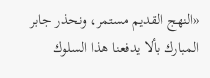«النهج القديم مستمر، ونحذر جابر المبارك بألا يدفعنا هذا السلوك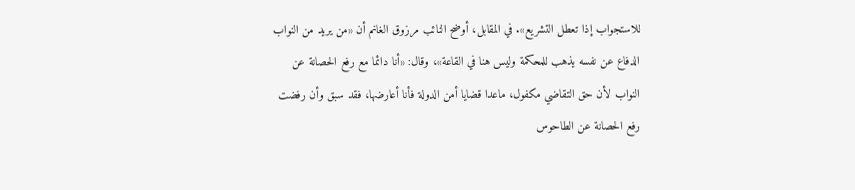للاستجواب إذا تعطل التشريع». في المقابل، أوضح النائب مرزوق الغانم أن «من يريد من النواب الدفاع عن نفسه يذهب للمحكمة وليس هنا في القاعة»، وقال: «أنا دائما مع رفع الحصانة عن النواب لأن حق التقاضي مكفول، ماعدا قضايا أمن الدولة فأنا أعارضها، فقد سبق وأن رفضت رفع الحصانة عن الطاحوس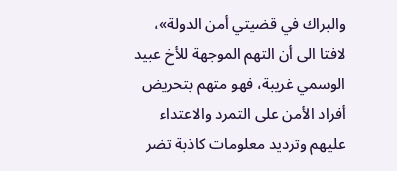والبراك في قضيتي أمن الدولة»، لافتا الى أن التهم الموجهة للأخ عبيد الوسمي غريبة، فهو متهم بتحريض أفراد الأمن على التمرد والاعتداء عليهم وترديد معلومات كاذبة تضر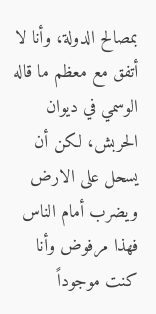بمصالح الدولة، وأنا لا أتفق مع معظم ما قاله الوسمي في ديوان الحربش، لكن أن يسحل على الارض ويضرب أمام الناس فهذا مرفوض وأنا كنت موجوداً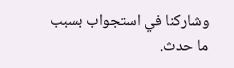وشاركنا في استجواب بسبب ما حدث.